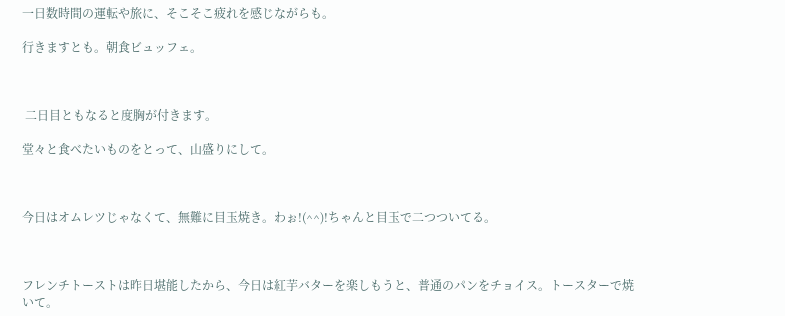一日数時間の運転や旅に、そこそこ疲れを感じながらも。

行きますとも。朝食ビュッフェ。



 二日目ともなると度胸が付きます。

堂々と食べたいものをとって、山盛りにして。



今日はオムレツじゃなくて、無難に目玉焼き。わぉ!(^^)!ちゃんと目玉で二つついてる。



フレンチトーストは昨日堪能したから、今日は紅芋バターを楽しもうと、普通のパンをチョイス。トースターで焼いて。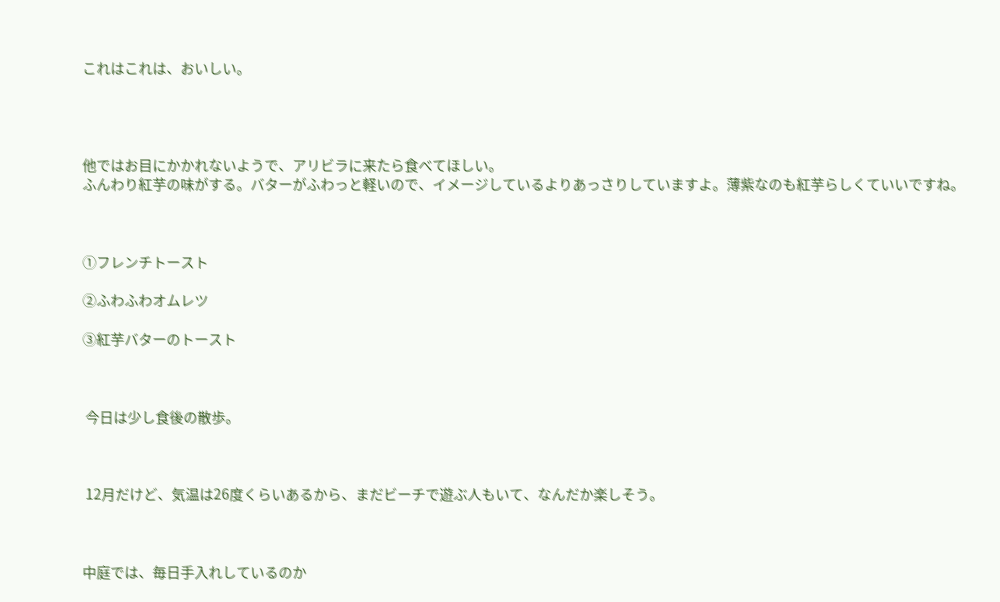これはこれは、おいしい。




他ではお目にかかれないようで、アリビラに来たら食べてほしい。
ふんわり紅芋の味がする。バターがふわっと軽いので、イメージしているよりあっさりしていますよ。薄紫なのも紅芋らしくていいですね。



①フレンチトースト

②ふわふわオムレツ

③紅芋バターのトースト



 今日は少し食後の散歩。



 12月だけど、気温は26度くらいあるから、まだビーチで遊ぶ人もいて、なんだか楽しそう。



中庭では、毎日手入れしているのか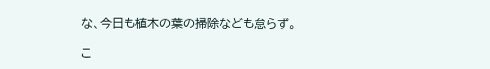な、今日も植木の葉の掃除なども怠らず。

こ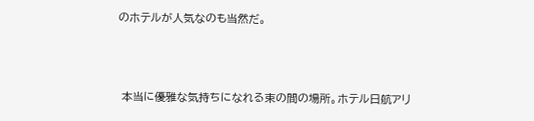のホテルが人気なのも当然だ。



 本当に優雅な気持ちになれる束の間の場所。ホテル日航アリ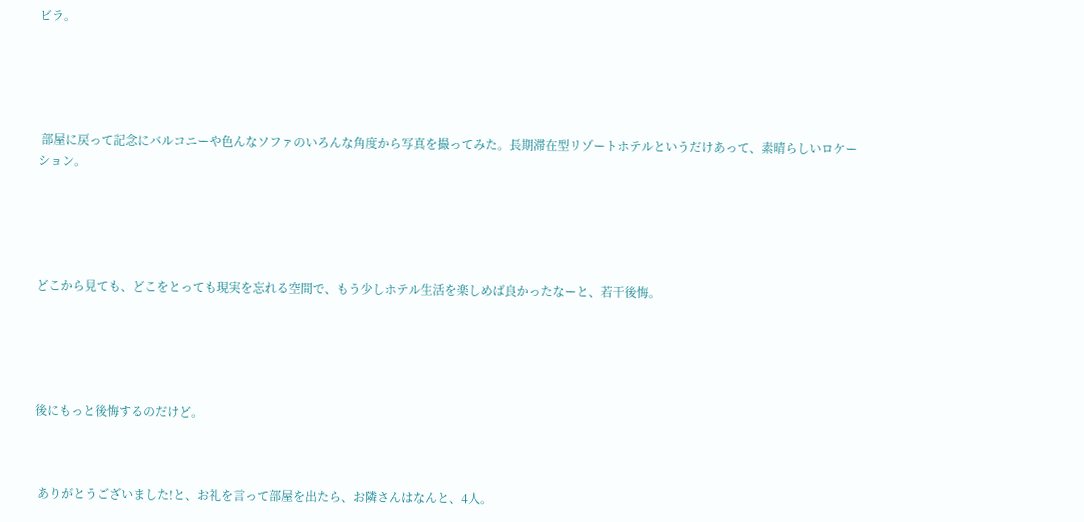ビラ。





 部屋に戻って記念にバルコニーや色んなソファのいろんな角度から写真を撮ってみた。長期滞在型リゾートホテルというだけあって、素晴らしいロケーション。





どこから見ても、どこをとっても現実を忘れる空間で、もう少しホテル生活を楽しめば良かったなーと、若干後悔。





後にもっと後悔するのだけど。



 ありがとうございました!と、お礼を言って部屋を出たら、お隣さんはなんと、4人。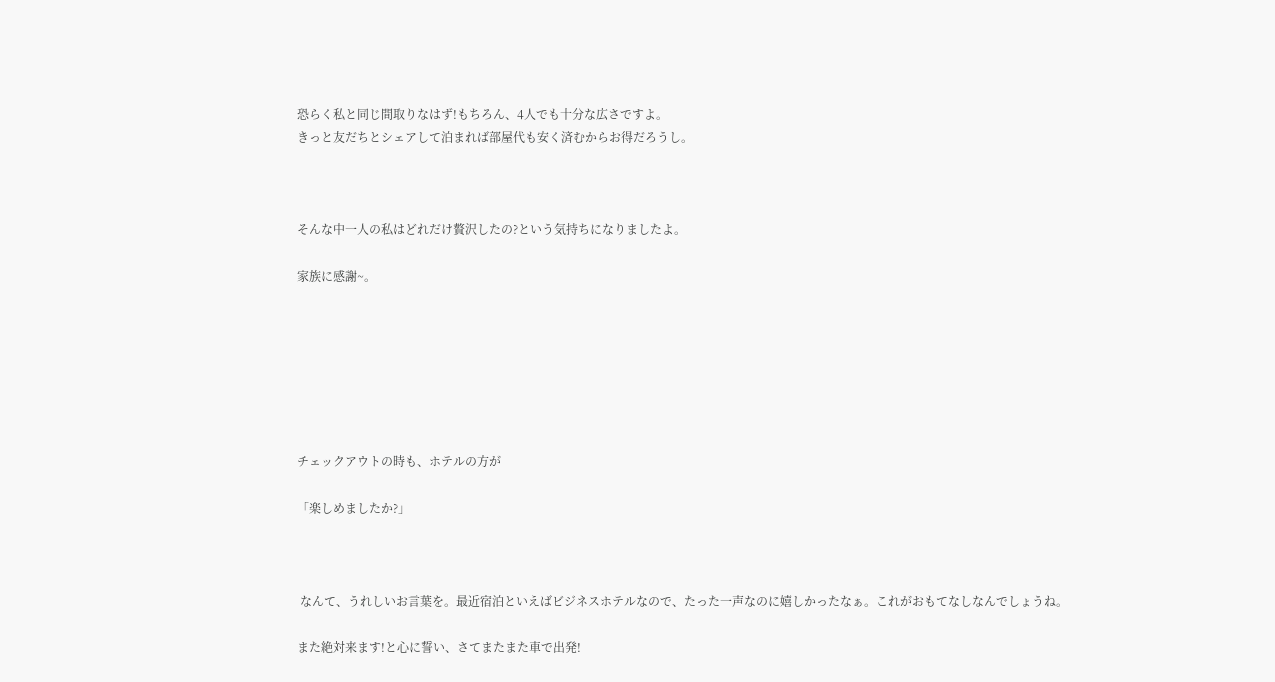恐らく私と同じ間取りなはず!もちろん、4人でも十分な広さですよ。
きっと友だちとシェアして泊まれば部屋代も安く済むからお得だろうし。



そんな中一人の私はどれだけ贅沢したの?という気持ちになりましたよ。

家族に感謝~。







チェックアウトの時も、ホテルの方が

「楽しめましたか?」



 なんて、うれしいお言葉を。最近宿泊といえばビジネスホテルなので、たった一声なのに嬉しかったなぁ。これがおもてなしなんでしょうね。

また絶対来ます!と心に誓い、さてまたまた車で出発!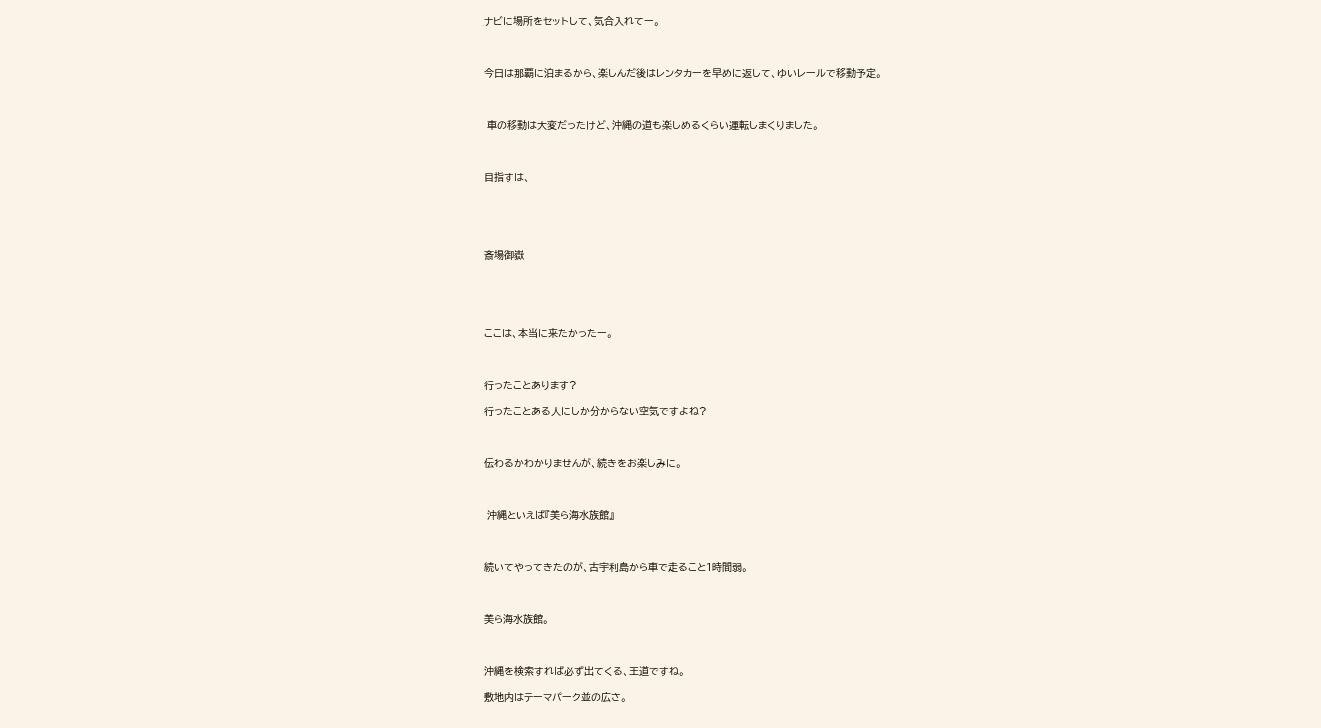ナビに場所をセットして、気合入れてー。



今日は那覇に泊まるから、楽しんだ後はレンタカーを早めに返して、ゆいレールで移動予定。



 車の移動は大変だったけど、沖縄の道も楽しめるくらい運転しまくりました。



目指すは、





斎場御嶽





ここは、本当に来たかったー。



行ったことあります?

行ったことある人にしか分からない空気ですよね?



伝わるかわかりませんが、続きをお楽しみに。



 沖縄といえば『美ら海水族館』



続いてやってきたのが、古宇利島から車で走ること1時間弱。



美ら海水族館。



沖縄を検索すれば必ず出てくる、王道ですね。

敷地内はテーマパーク並の広さ。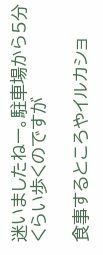迷いましたねー。駐車場から5分くらい歩くのですが

食事するところやイルカショ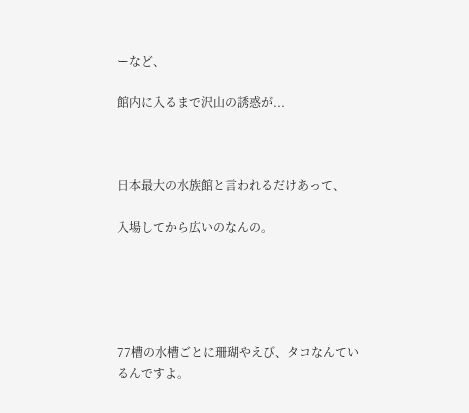ーなど、

館内に入るまで沢山の誘惑が...



日本最大の水族館と言われるだけあって、

入場してから広いのなんの。





77槽の水槽ごとに珊瑚やえび、タコなんているんですよ。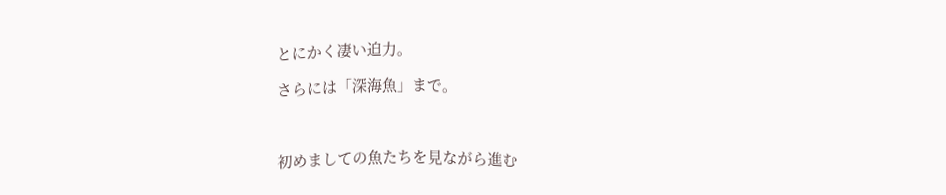とにかく凄い迫力。

さらには「深海魚」まで。



初めましての魚たちを見ながら進む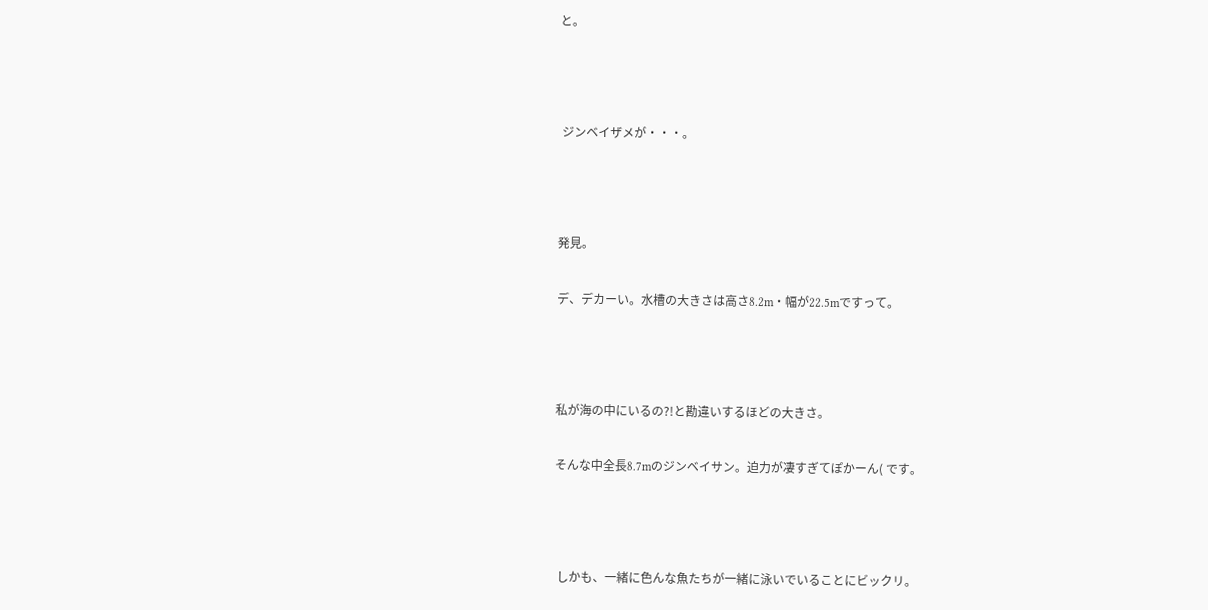と。



 ジンベイザメが・・・。



発見。

デ、デカーい。水槽の大きさは高さ8.2m・幅が22.5mですって。



私が海の中にいるの?!と勘違いするほどの大きさ。

そんな中全長8.7mのジンベイサン。迫力が凄すぎてぽかーん( です。



 しかも、一緒に色んな魚たちが一緒に泳いでいることにビックリ。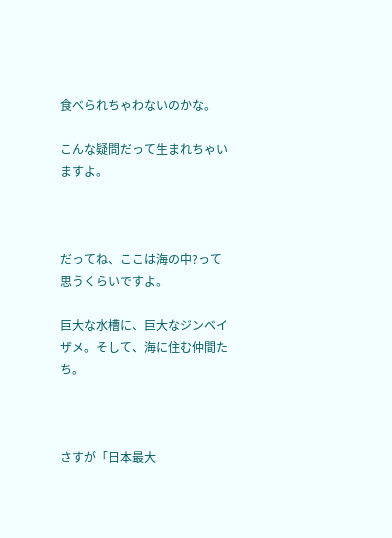食べられちゃわないのかな。

こんな疑問だって生まれちゃいますよ。



だってね、ここは海の中?って思うくらいですよ。

巨大な水槽に、巨大なジンベイザメ。そして、海に住む仲間たち。



さすが「日本最大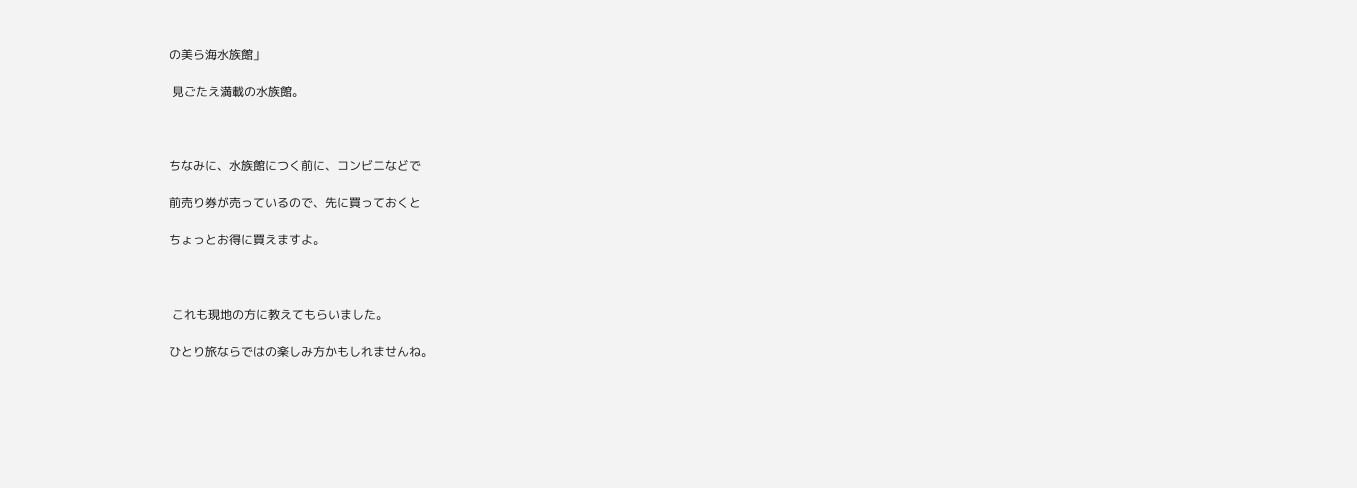の美ら海水族館」

 見ごたえ満載の水族館。



ちなみに、水族館につく前に、コンビニなどで

前売り券が売っているので、先に買っておくと

ちょっとお得に買えますよ。



 これも現地の方に教えてもらいました。

ひとり旅ならではの楽しみ方かもしれませんね。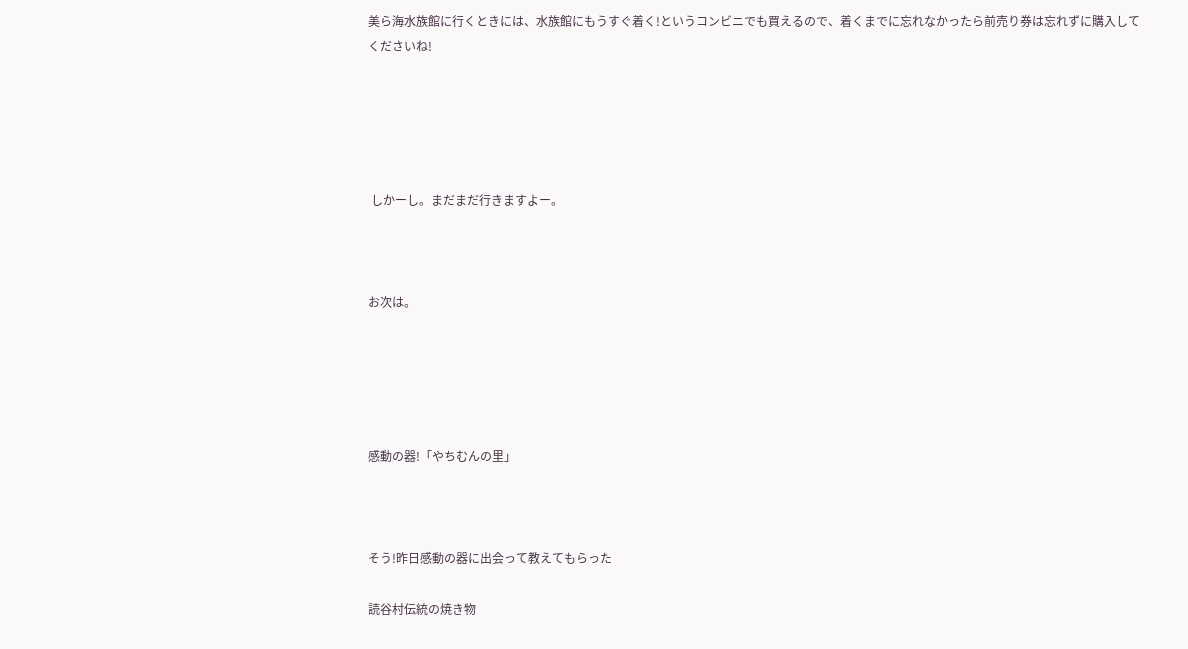美ら海水族館に行くときには、水族館にもうすぐ着く!というコンビニでも買えるので、着くまでに忘れなかったら前売り券は忘れずに購入してくださいね!





 しかーし。まだまだ行きますよー。



お次は。





感動の器!「やちむんの里」



そう!昨日感動の器に出会って教えてもらった

読谷村伝統の焼き物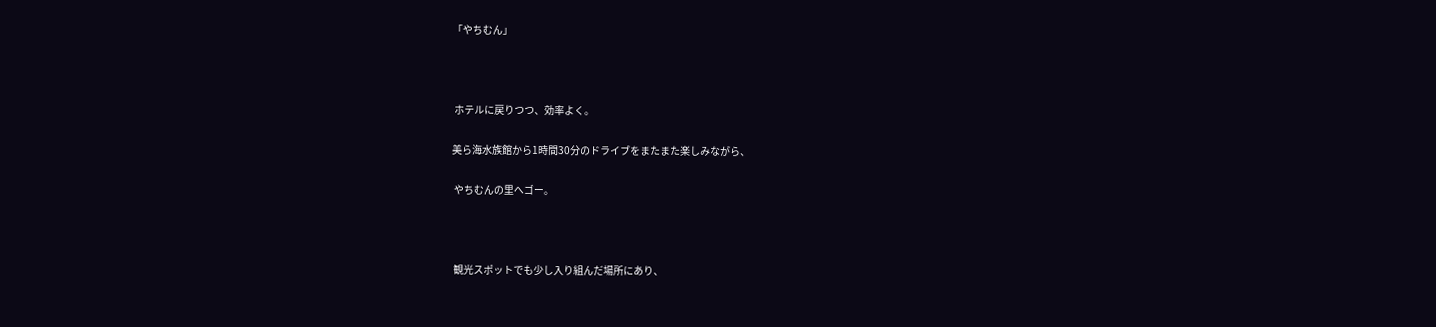「やちむん」



 ホテルに戻りつつ、効率よく。

美ら海水族館から1時間30分のドライブをまたまた楽しみながら、

 やちむんの里へゴー。



 観光スポットでも少し入り組んだ場所にあり、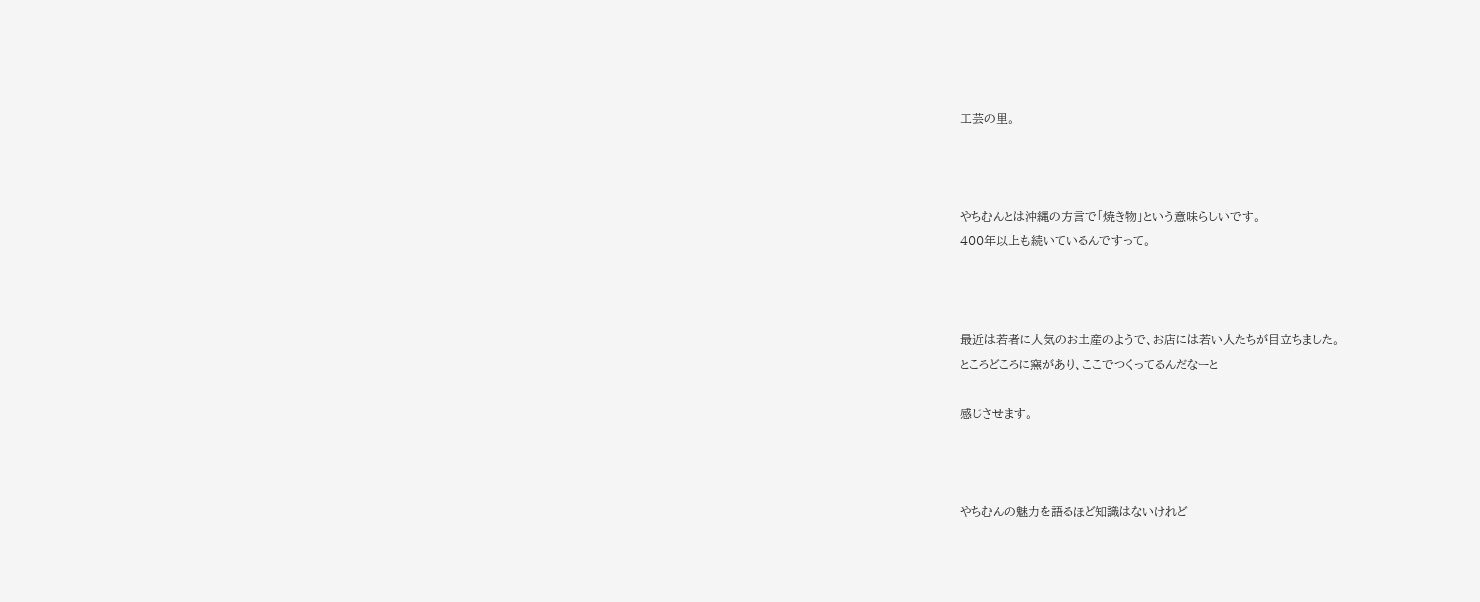工芸の里。



やちむんとは沖縄の方言で「焼き物」という意味らしいです。
400年以上も続いているんですって。



最近は若者に人気のお土産のようで、お店には若い人たちが目立ちました。
ところどころに窯があり、ここでつくってるんだなーと

感じさせます。



やちむんの魅力を語るほど知識はないけれど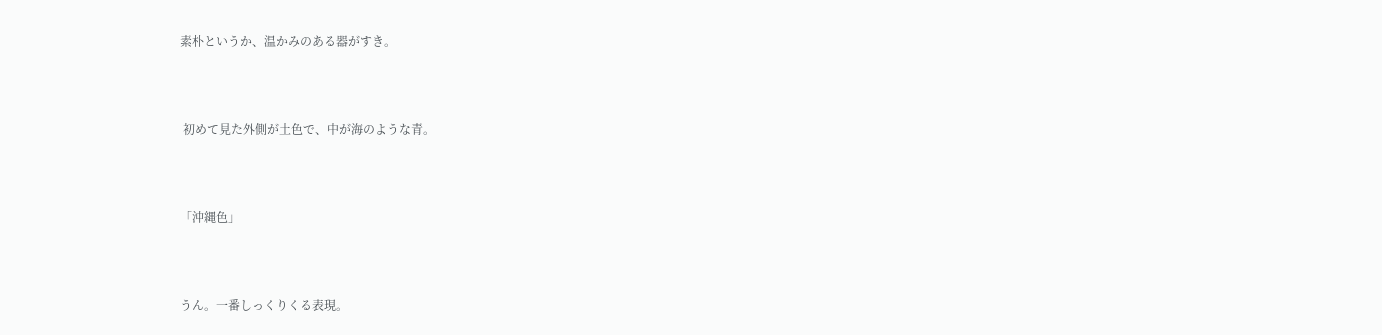素朴というか、温かみのある器がすき。



 初めて見た外側が土色で、中が海のような青。



「沖縄色」



うん。一番しっくりくる表現。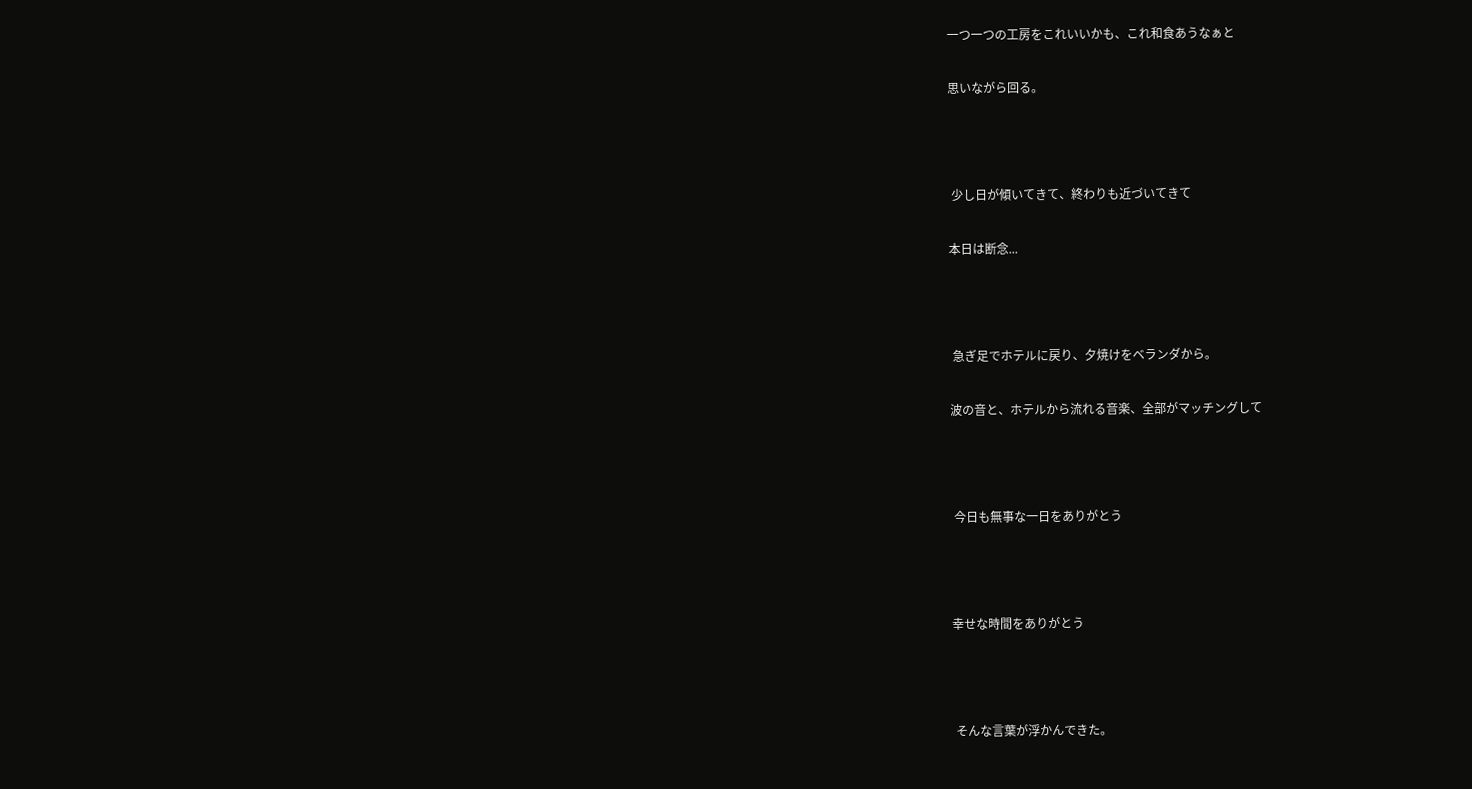一つ一つの工房をこれいいかも、これ和食あうなぁと

思いながら回る。



 少し日が傾いてきて、終わりも近づいてきて

本日は断念...



 急ぎ足でホテルに戻り、夕焼けをベランダから。

波の音と、ホテルから流れる音楽、全部がマッチングして



 今日も無事な一日をありがとう



幸せな時間をありがとう



 そんな言葉が浮かんできた。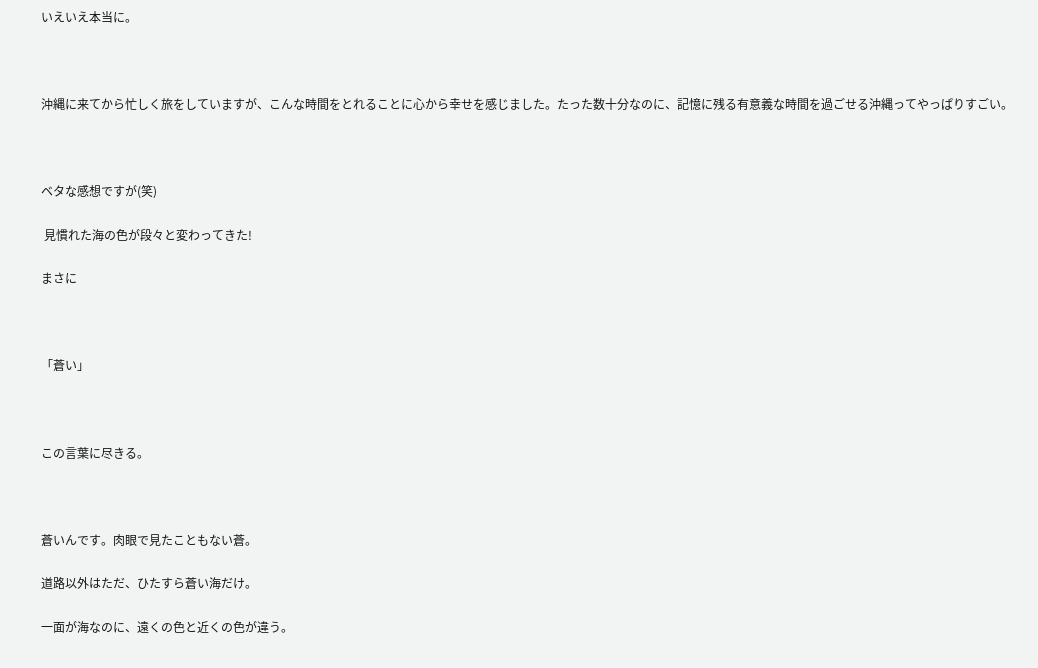いえいえ本当に。



沖縄に来てから忙しく旅をしていますが、こんな時間をとれることに心から幸せを感じました。たった数十分なのに、記憶に残る有意義な時間を過ごせる沖縄ってやっぱりすごい。



ベタな感想ですが(笑)

 見慣れた海の色が段々と変わってきた!

まさに



「蒼い」



この言葉に尽きる。



蒼いんです。肉眼で見たこともない蒼。

道路以外はただ、ひたすら蒼い海だけ。

一面が海なのに、遠くの色と近くの色が違う。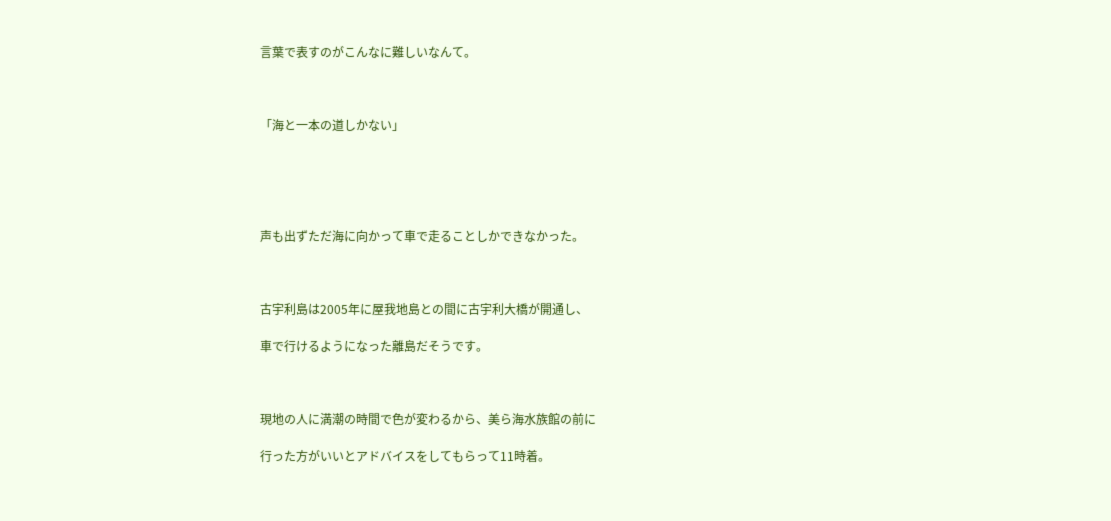言葉で表すのがこんなに難しいなんて。



「海と一本の道しかない」





声も出ずただ海に向かって車で走ることしかできなかった。



古宇利島は2005年に屋我地島との間に古宇利大橋が開通し、

車で行けるようになった離島だそうです。



現地の人に満潮の時間で色が変わるから、美ら海水族館の前に

行った方がいいとアドバイスをしてもらって11時着。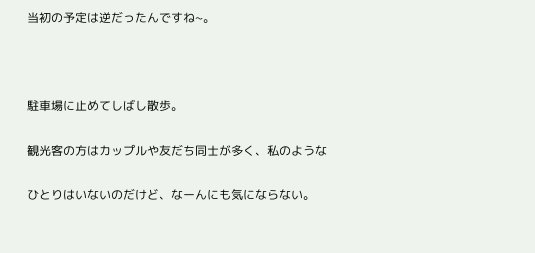当初の予定は逆だったんですね~。



駐車場に止めてしばし散歩。

観光客の方はカップルや友だち同士が多く、私のような

ひとりはいないのだけど、なーんにも気にならない。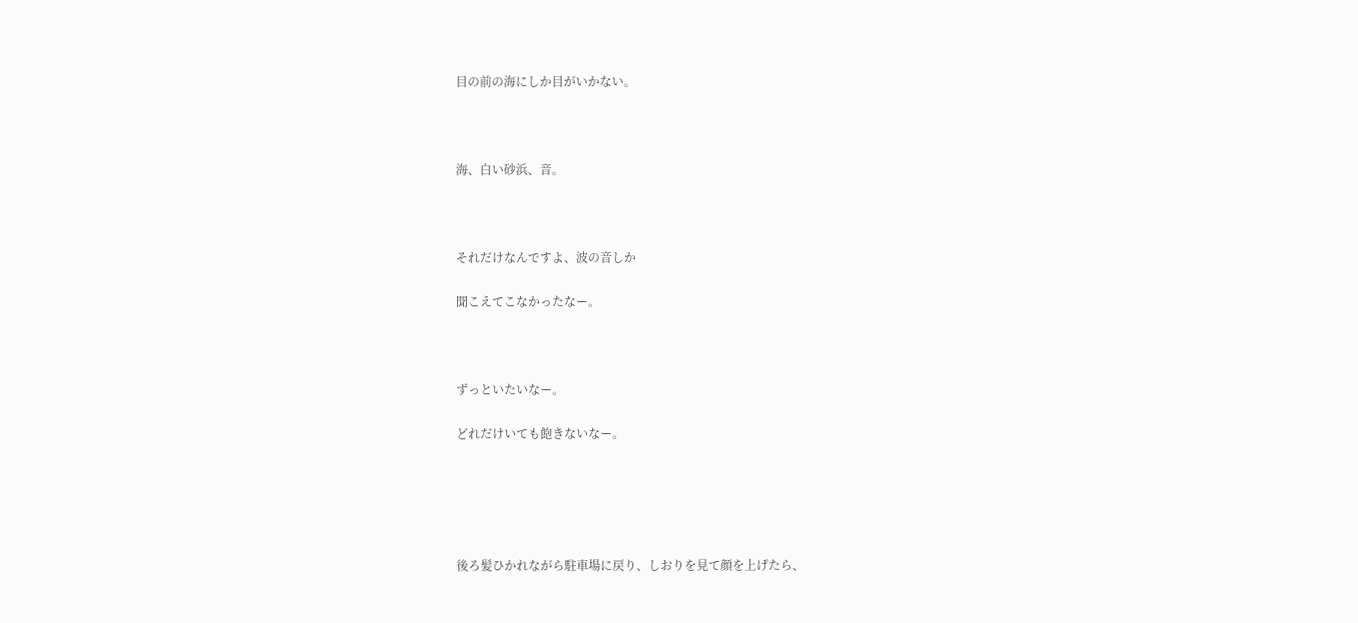目の前の海にしか目がいかない。



海、白い砂浜、音。



それだけなんですよ、波の音しか

聞こえてこなかったなー。



ずっといたいなー。

どれだけいても飽きないなー。





後ろ髪ひかれながら駐車場に戻り、しおりを見て顔を上げたら、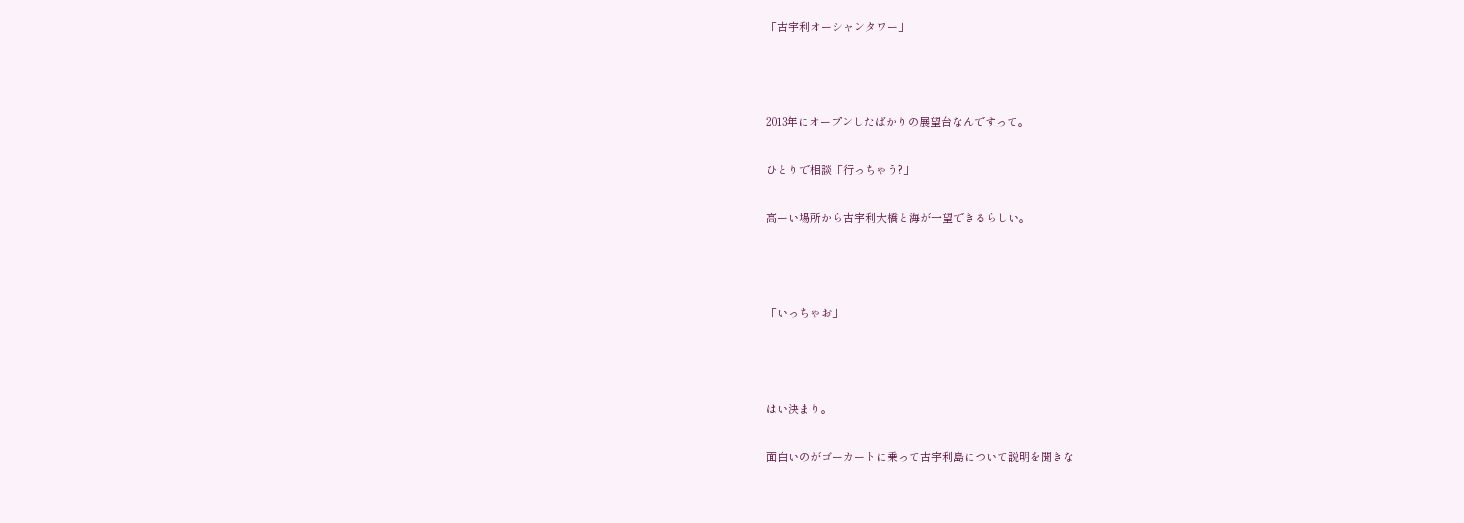「古宇利オーシャンタワー」



2013年にオープンしたばかりの展望台なんですって。

ひとりで相談「行っちゃう?」

高ーい場所から古宇利大橋と海が一望できるらしい。



「いっちゃお」



はい決まり。

面白いのがゴーカートに乗って古宇利島について説明を聞きな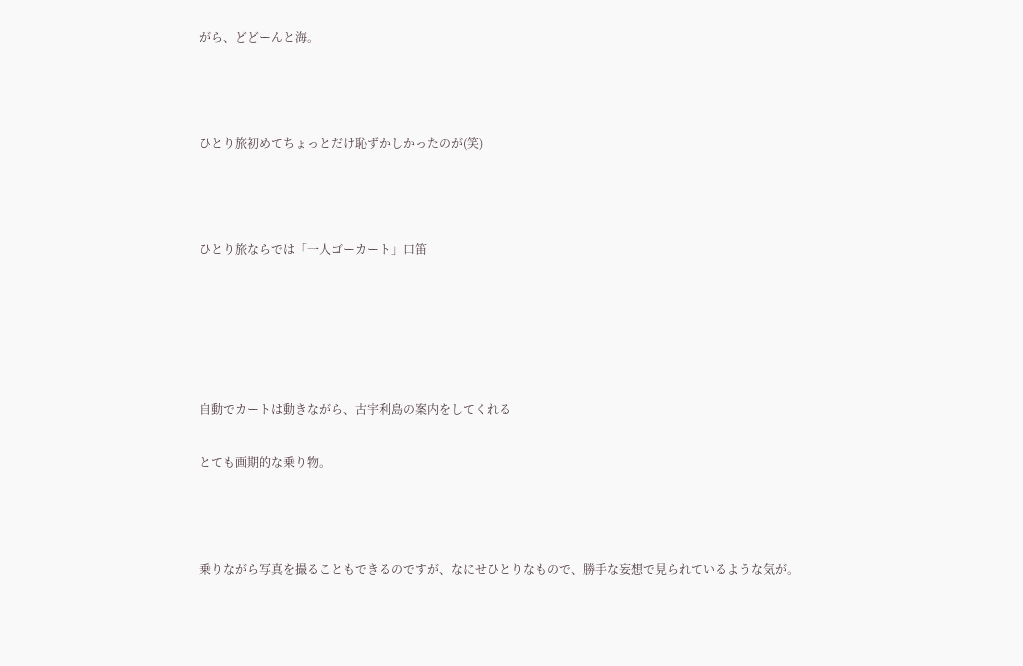がら、どどーんと海。



ひとり旅初めてちょっとだけ恥ずかしかったのが(笑)



ひとり旅ならでは「一人ゴーカート」口笛





自動でカートは動きながら、古宇利島の案内をしてくれる

とても画期的な乗り物。



乗りながら写真を撮ることもできるのですが、なにせひとりなもので、勝手な妄想で見られているような気が。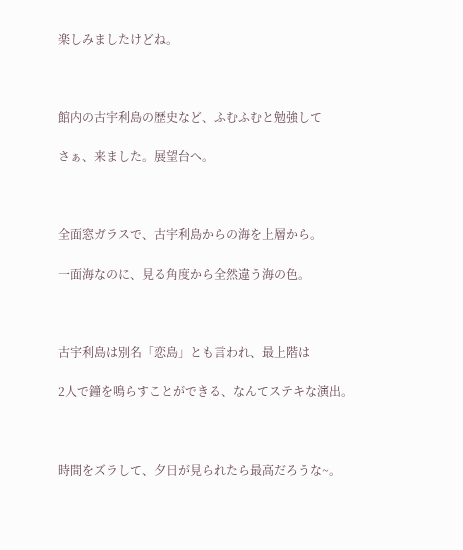楽しみましたけどね。



館内の古宇利島の歴史など、ふむふむと勉強して

さぁ、来ました。展望台へ。



全面窓ガラスで、古宇利島からの海を上層から。

一面海なのに、見る角度から全然違う海の色。



古宇利島は別名「恋島」とも言われ、最上階は

2人で鐘を鳴らすことができる、なんてステキな演出。



時間をズラして、夕日が見られたら最高だろうな~。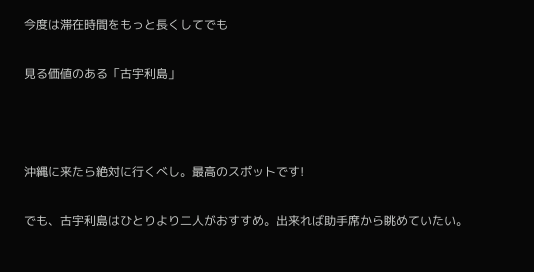今度は滞在時間をもっと長くしてでも

見る価値のある「古宇利島」



沖縄に来たら絶対に行くべし。最高のスポットです!

でも、古宇利島はひとりより二人がおすすめ。出来れば助手席から眺めていたい。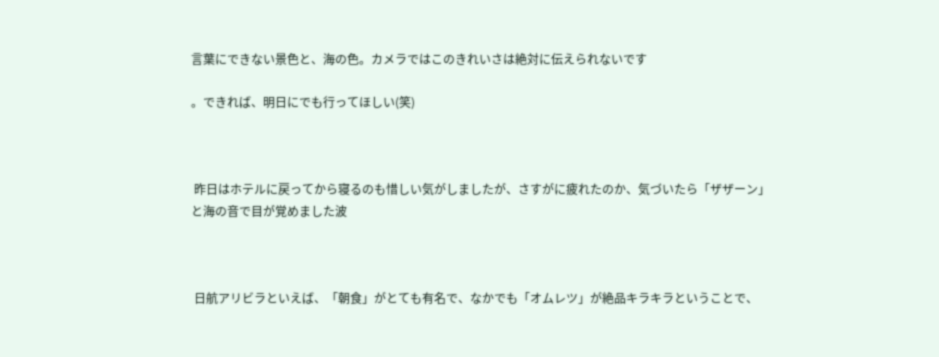言葉にできない景色と、海の色。カメラではこのきれいさは絶対に伝えられないです

。できれば、明日にでも行ってほしい(笑)



 昨日はホテルに戻ってから寝るのも惜しい気がしましたが、さすがに疲れたのか、気づいたら「ザザーン」と海の音で目が覚めました波



 日航アリビラといえば、「朝食」がとても有名で、なかでも「オムレツ」が絶品キラキラということで、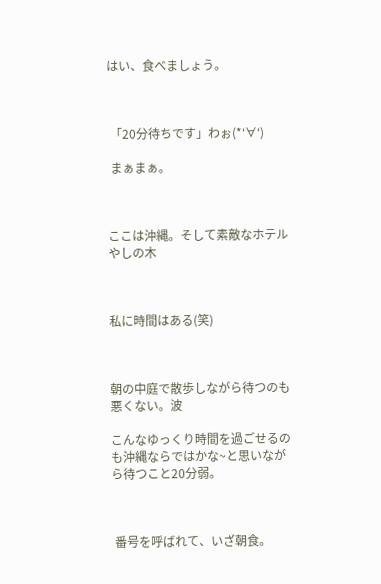はい、食べましょう。



 「20分待ちです」わぉ(*‘∀‘)

 まぁまぁ。



ここは沖縄。そして素敵なホテルやしの木



私に時間はある(笑)



朝の中庭で散歩しながら待つのも悪くない。波

こんなゆっくり時間を過ごせるのも沖縄ならではかな~と思いながら待つこと20分弱。



 番号を呼ばれて、いざ朝食。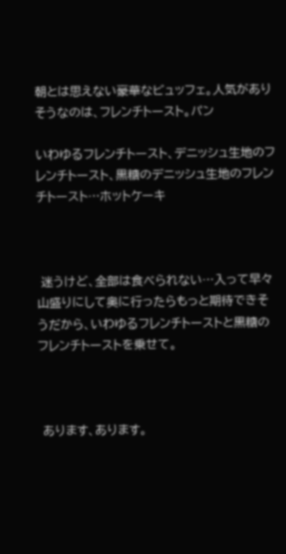朝とは思えない豪華なビュッフェ。人気がありそうなのは、フレンチトースト。パン

いわゆるフレンチトースト、デニッシュ生地のフレンチトースト、黒糖のデニッシュ生地のフレンチトースト…ホットケーキ



 迷うけど、全部は食べられない…入って早々山盛りにして奥に行ったらもっと期待できそうだから、いわゆるフレンチトーストと黒糖のフレンチトーストを乗せて。



 あります、あります。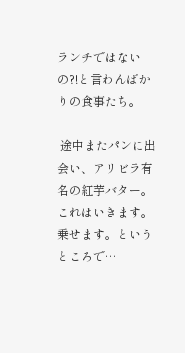ランチではないの?!と言わんばかりの食事たち。

 途中またパンに出会い、アリビラ有名の紅芋バター。これはいきます。乗せます。というところで…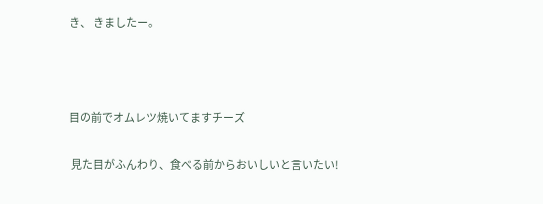き、 きましたー。



目の前でオムレツ焼いてますチーズ

 見た目がふんわり、食べる前からおいしいと言いたい!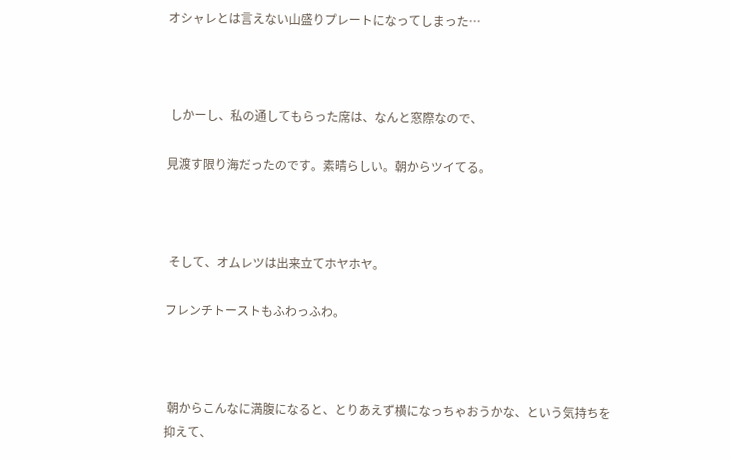オシャレとは言えない山盛りプレートになってしまった…



 しかーし、私の通してもらった席は、なんと窓際なので、

見渡す限り海だったのです。素晴らしい。朝からツイてる。



 そして、オムレツは出来立てホヤホヤ。

フレンチトーストもふわっふわ。



 朝からこんなに満腹になると、とりあえず横になっちゃおうかな、という気持ちを抑えて、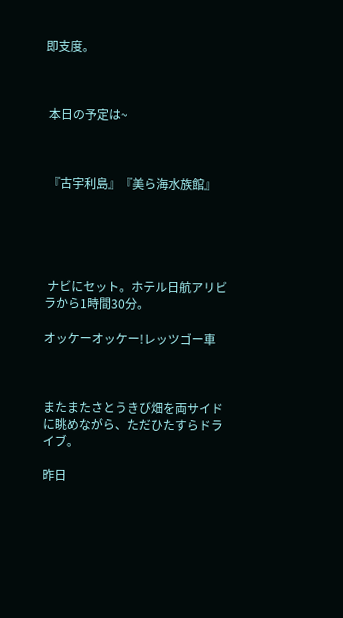即支度。



 本日の予定は~



 『古宇利島』『美ら海水族館』





 ナビにセット。ホテル日航アリビラから1時間30分。

オッケーオッケー!レッツゴー車



またまたさとうきび畑を両サイドに眺めながら、ただひたすらドライブ。

昨日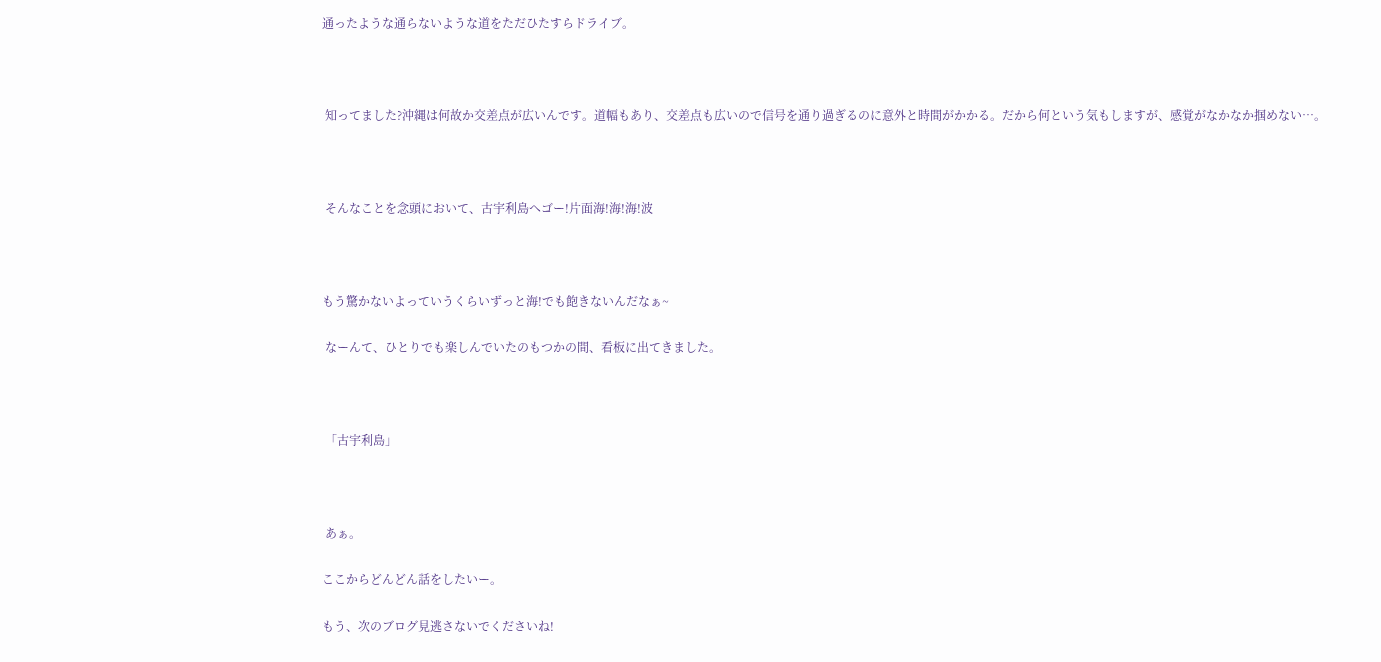通ったような通らないような道をただひたすらドライブ。



 知ってました?沖縄は何故か交差点が広いんです。道幅もあり、交差点も広いので信号を通り過ぎるのに意外と時間がかかる。だから何という気もしますが、感覚がなかなか掴めない…。



 そんなことを念頭において、古宇利島へゴー!片面海!海!海!波



もう驚かないよっていうくらいずっと海!でも飽きないんだなぁ~

 なーんて、ひとりでも楽しんでいたのもつかの間、看板に出てきました。



 「古宇利島」



 あぁ。

ここからどんどん話をしたいー。

もう、次のブログ見逃さないでくださいね!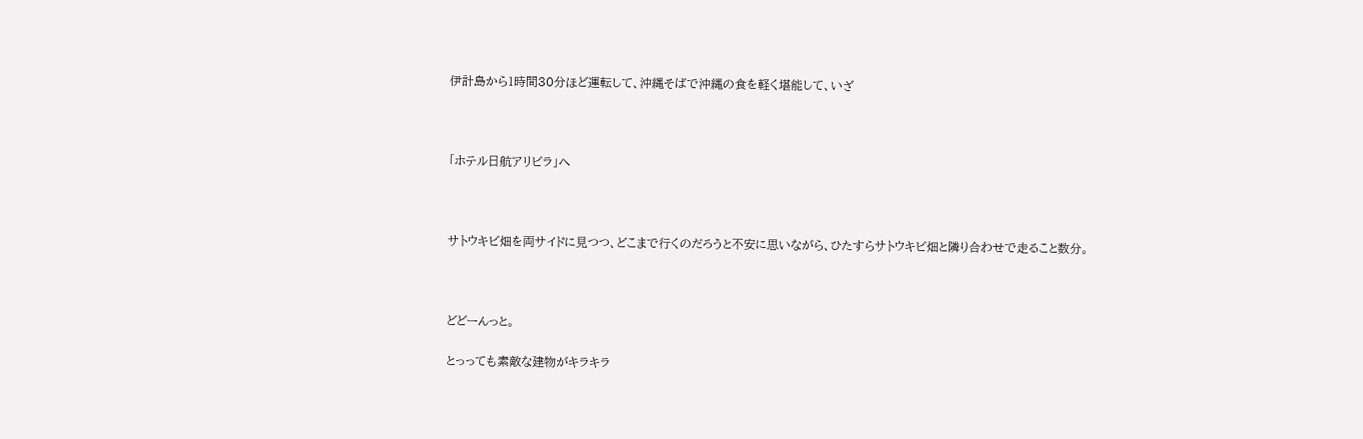伊計島から1時間30分ほど運転して、沖縄そばで沖縄の食を軽く堪能して、いざ



「ホテル日航アリビラ」へ



サトウキビ畑を両サイドに見つつ、どこまで行くのだろうと不安に思いながら、ひたすらサトウキビ畑と隣り合わせで走ること数分。



どどーんっと。

とっっても素敵な建物がキラキラ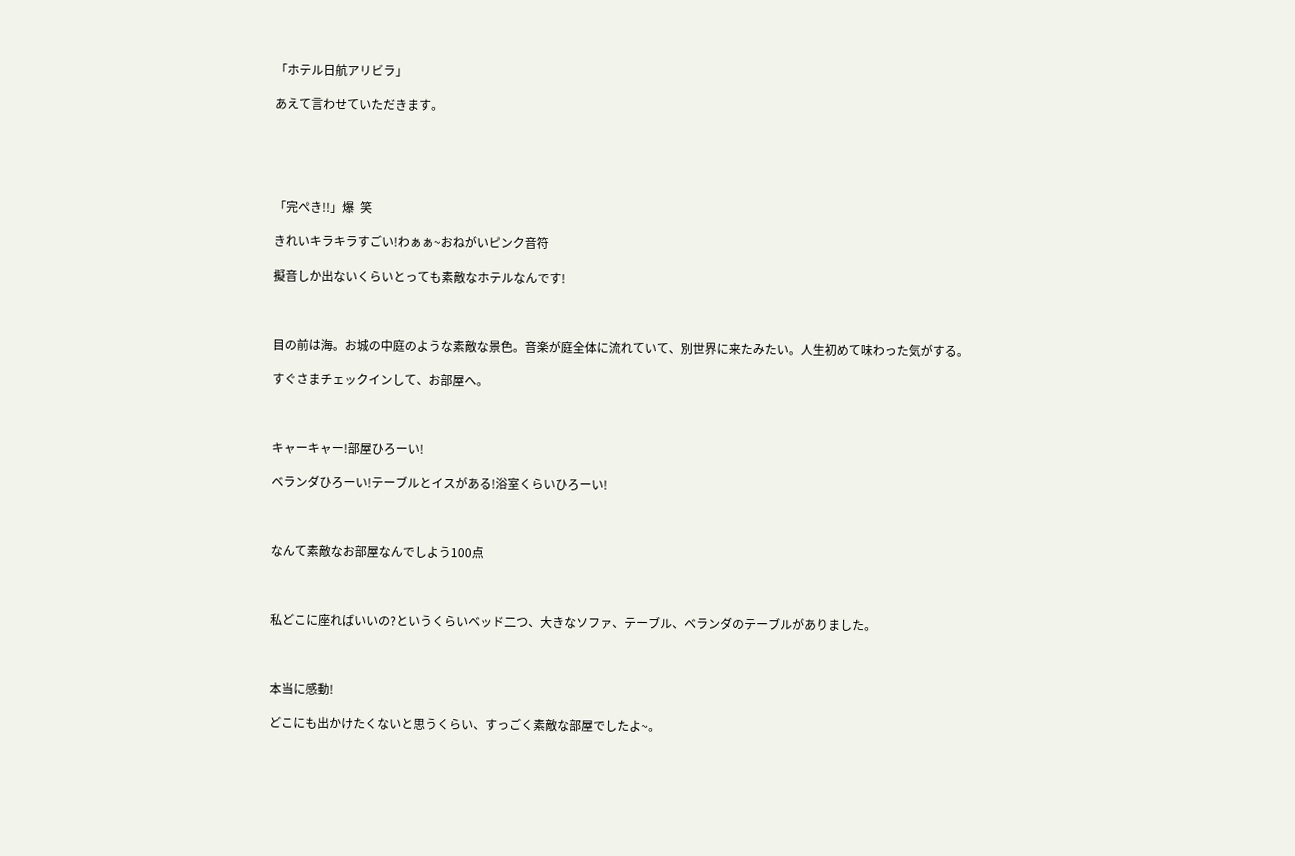「ホテル日航アリビラ」

あえて言わせていただきます。





「完ぺき!!」爆  笑

きれいキラキラすごい!わぁぁ~おねがいピンク音符

擬音しか出ないくらいとっても素敵なホテルなんです!



目の前は海。お城の中庭のような素敵な景色。音楽が庭全体に流れていて、別世界に来たみたい。人生初めて味わった気がする。

すぐさまチェックインして、お部屋へ。



キャーキャー!部屋ひろーい!

ベランダひろーい!テーブルとイスがある!浴室くらいひろーい!



なんて素敵なお部屋なんでしよう100点



私どこに座ればいいの?というくらいベッド二つ、大きなソファ、テーブル、ベランダのテーブルがありました。



本当に感動!

どこにも出かけたくないと思うくらい、すっごく素敵な部屋でしたよ~。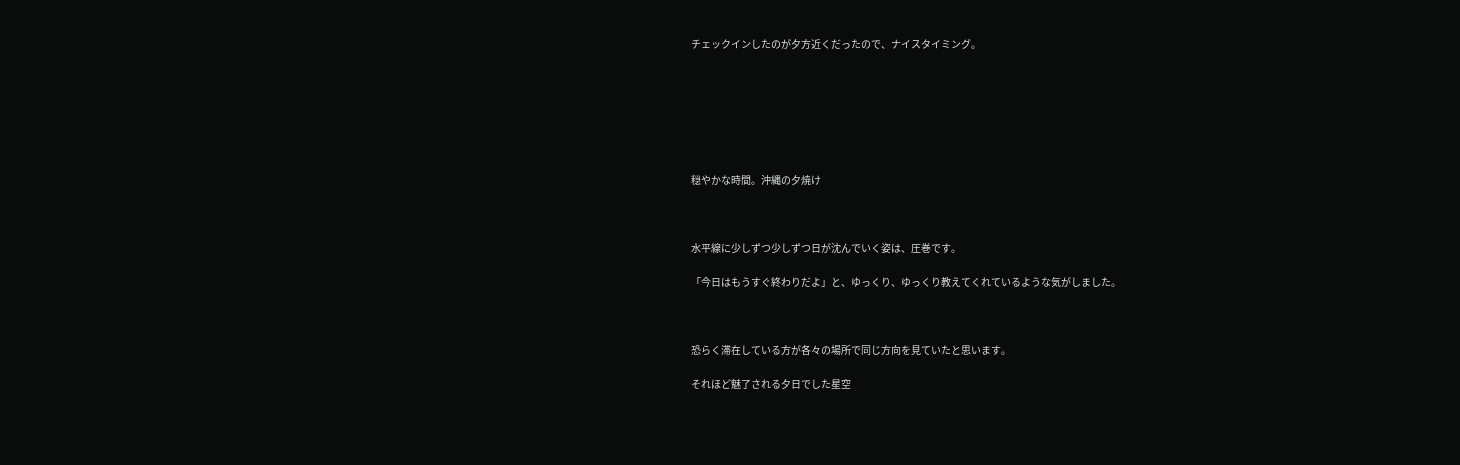チェックインしたのが夕方近くだったので、ナイスタイミング。







穏やかな時間。沖縄の夕焼け



水平線に少しずつ少しずつ日が沈んでいく姿は、圧巻です。

「今日はもうすぐ終わりだよ」と、ゆっくり、ゆっくり教えてくれているような気がしました。



恐らく滞在している方が各々の場所で同じ方向を見ていたと思います。

それほど魅了される夕日でした星空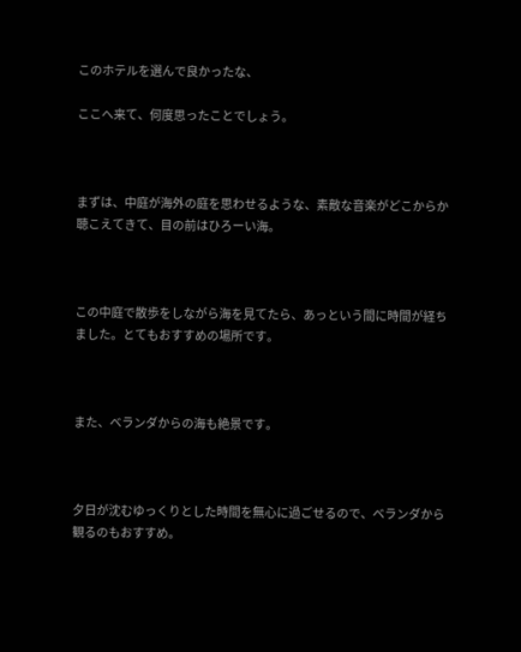このホテルを選んで良かったな、

ここへ来て、何度思ったことでしょう。



まずは、中庭が海外の庭を思わせるような、素敵な音楽がどこからか聴こえてきて、目の前はひろーい海。



この中庭で散歩をしながら海を見てたら、あっという間に時間が経ちました。とてもおすすめの場所です。



また、ベランダからの海も絶景です。



夕日が沈むゆっくりとした時間を無心に過ごせるので、ベランダから観るのもおすすめ。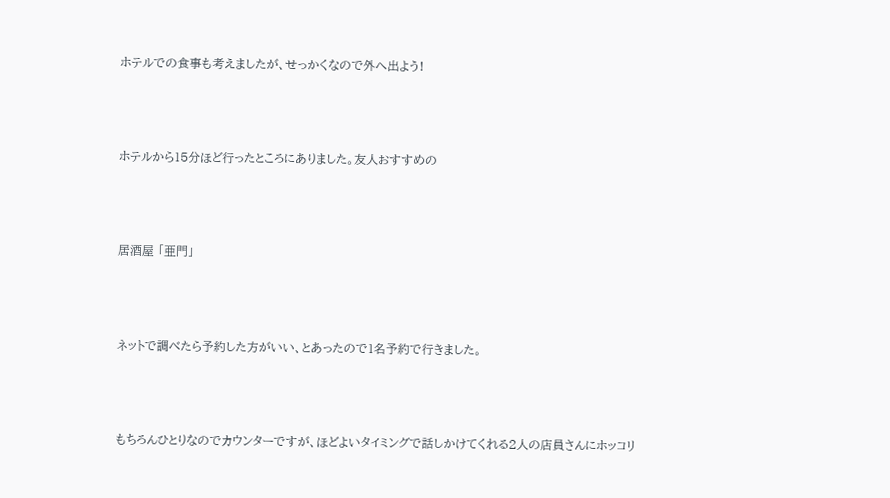ホテルでの食事も考えましたが、せっかくなので外へ出よう!



ホテルから15分ほど行ったところにありました。友人おすすめの



居酒屋 「亜門」



ネットで調べたら予約した方がいい、とあったので1名予約で行きました。



もちろんひとりなのでカウンターですが、ほどよいタイミングで話しかけてくれる2人の店員さんにホッコリ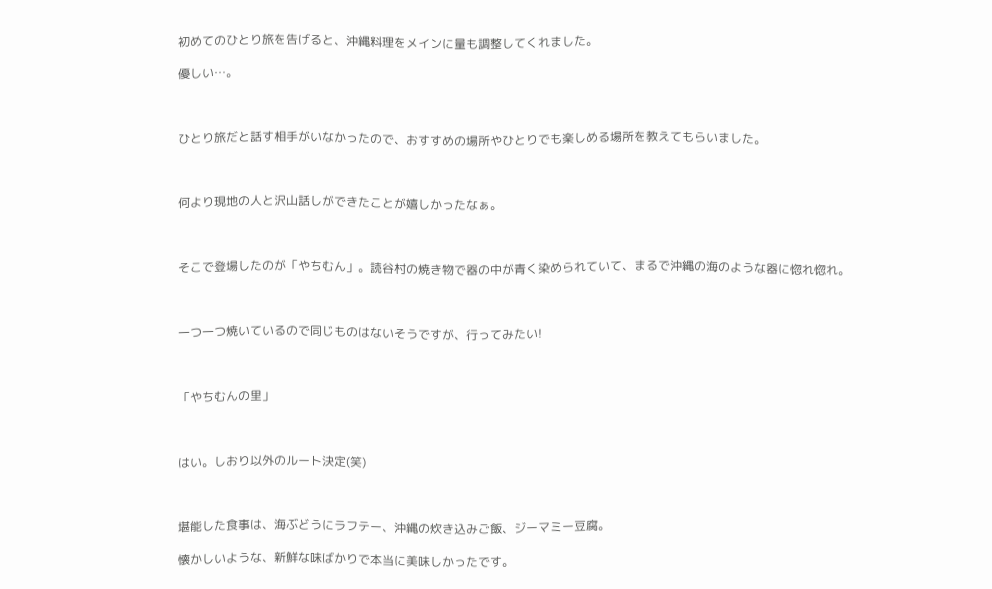初めてのひとり旅を告げると、沖縄料理をメインに量も調整してくれました。

優しい…。



ひとり旅だと話す相手がいなかったので、おすすめの場所やひとりでも楽しめる場所を教えてもらいました。



何より現地の人と沢山話しができたことが嬉しかったなぁ。



そこで登場したのが「やちむん」。読谷村の焼き物で器の中が青く染められていて、まるで沖縄の海のような器に惚れ惚れ。



一つ一つ焼いているので同じものはないそうですが、行ってみたい!



「やちむんの里」



はい。しおり以外のルート決定(笑)



堪能した食事は、海ぶどうにラフテー、沖縄の炊き込みご飯、ジーマミー豆腐。

懐かしいような、新鮮な味ばかりで本当に美味しかったです。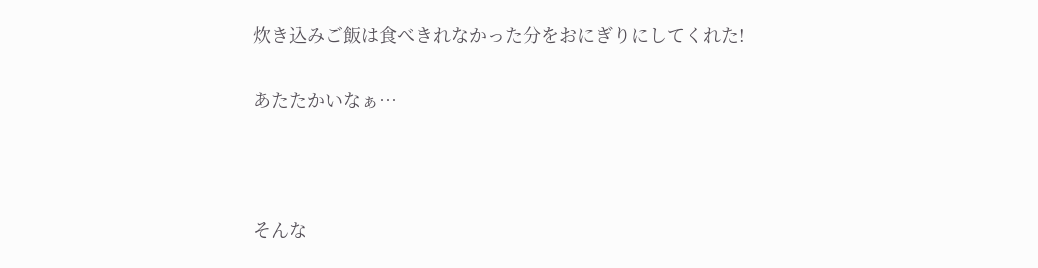炊き込みご飯は食べきれなかった分をおにぎりにしてくれた!

あたたかいなぁ…



そんな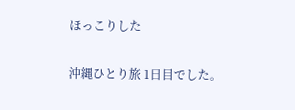ほっこりした

沖縄ひとり旅 1日目でした。